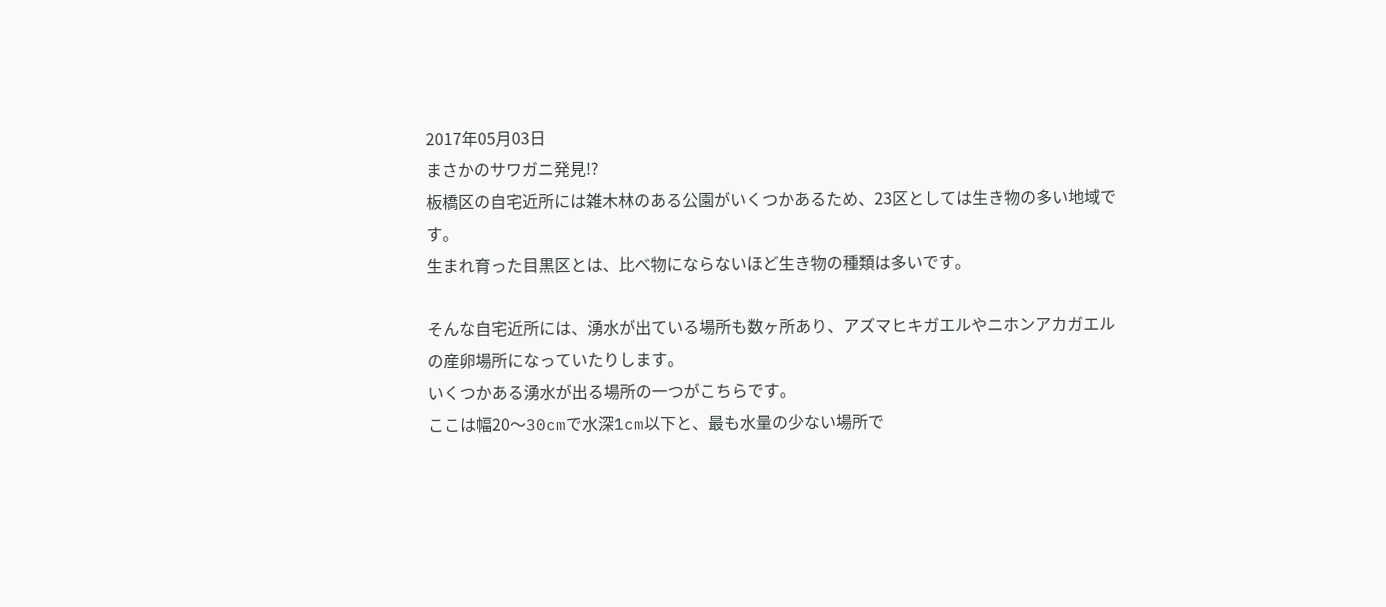2017年05月03日
まさかのサワガニ発見!?
板橋区の自宅近所には雑木林のある公園がいくつかあるため、23区としては生き物の多い地域です。
生まれ育った目黒区とは、比べ物にならないほど生き物の種類は多いです。

そんな自宅近所には、湧水が出ている場所も数ヶ所あり、アズマヒキガエルやニホンアカガエルの産卵場所になっていたりします。
いくつかある湧水が出る場所の一つがこちらです。
ここは幅20〜30cmで水深1cm以下と、最も水量の少ない場所で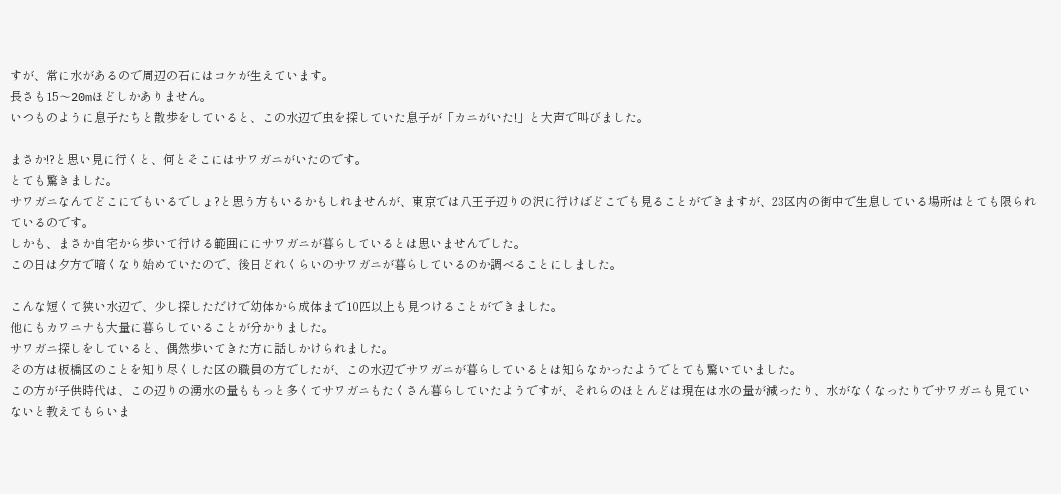すが、常に水があるので周辺の石にはコケが生えています。
長さも15〜20mほどしかありません。
いつものように息子たちと散歩をしていると、この水辺で虫を探していた息子が「カニがいた!」と大声で叫びました。

まさか!?と思い見に行くと、何とそこにはサワガニがいたのです。
とても驚きました。
サワガニなんてどこにでもいるでしょ?と思う方もいるかもしれませんが、東京では八王子辺りの沢に行けばどこでも見ることができますが、23区内の街中で生息している場所はとても限られているのです。
しかも、まさか自宅から歩いて行ける範囲ににサワガニが暮らしているとは思いませんでした。
この日は夕方で暗くなり始めていたので、後日どれくらいのサワガニが暮らしているのか調べることにしました。

こんな短くて狭い水辺で、少し探しただけで幼体から成体まで10匹以上も見つけることができました。
他にもカワニナも大量に暮らしていることが分かりました。
サワガニ探しをしていると、偶然歩いてきた方に話しかけられました。
その方は板橋区のことを知り尽くした区の職員の方でしたが、この水辺でサワガニが暮らしているとは知らなかったようでとても驚いていました。
この方が子供時代は、この辺りの湧水の量ももっと多くてサワガニもたくさん暮らしていたようですが、それらのほとんどは現在は水の量が減ったり、水がなくなったりでサワガニも見ていないと教えてもらいま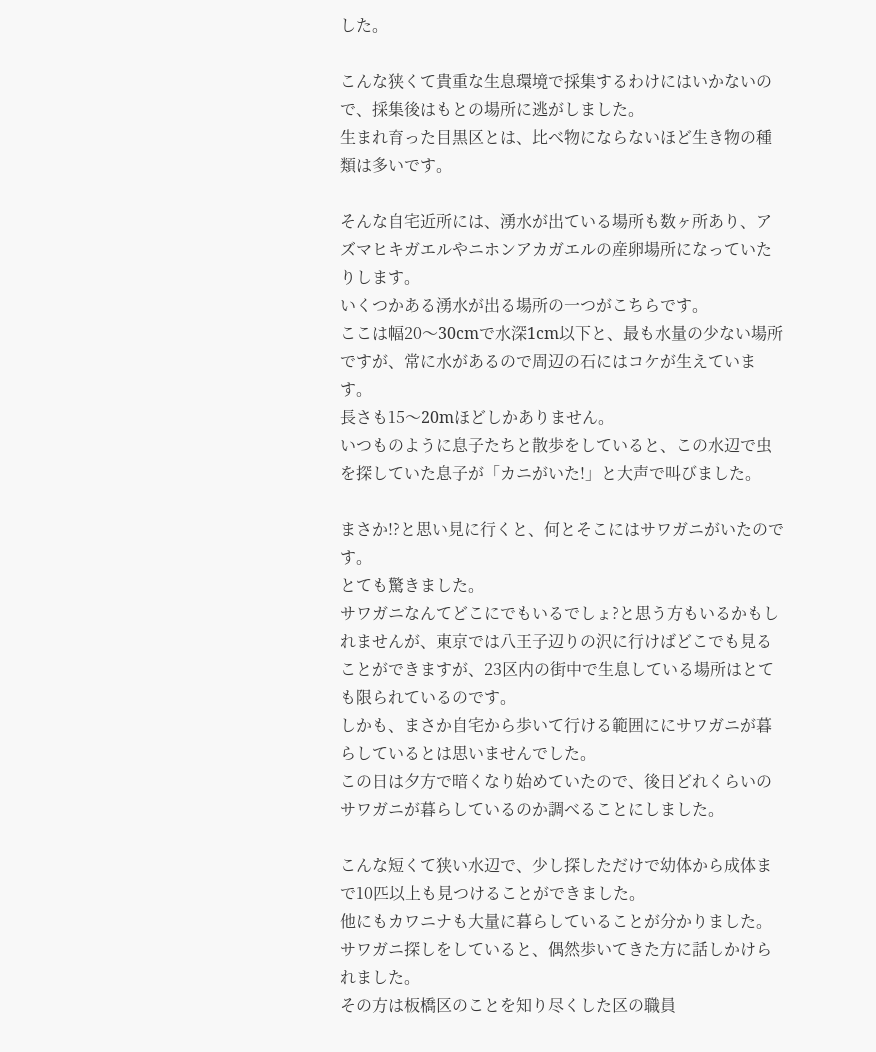した。

こんな狭くて貴重な生息環境で採集するわけにはいかないので、採集後はもとの場所に逃がしました。
生まれ育った目黒区とは、比べ物にならないほど生き物の種類は多いです。

そんな自宅近所には、湧水が出ている場所も数ヶ所あり、アズマヒキガエルやニホンアカガエルの産卵場所になっていたりします。
いくつかある湧水が出る場所の一つがこちらです。
ここは幅20〜30cmで水深1cm以下と、最も水量の少ない場所ですが、常に水があるので周辺の石にはコケが生えています。
長さも15〜20mほどしかありません。
いつものように息子たちと散歩をしていると、この水辺で虫を探していた息子が「カニがいた!」と大声で叫びました。

まさか!?と思い見に行くと、何とそこにはサワガニがいたのです。
とても驚きました。
サワガニなんてどこにでもいるでしょ?と思う方もいるかもしれませんが、東京では八王子辺りの沢に行けばどこでも見ることができますが、23区内の街中で生息している場所はとても限られているのです。
しかも、まさか自宅から歩いて行ける範囲ににサワガニが暮らしているとは思いませんでした。
この日は夕方で暗くなり始めていたので、後日どれくらいのサワガニが暮らしているのか調べることにしました。

こんな短くて狭い水辺で、少し探しただけで幼体から成体まで10匹以上も見つけることができました。
他にもカワニナも大量に暮らしていることが分かりました。
サワガニ探しをしていると、偶然歩いてきた方に話しかけられました。
その方は板橋区のことを知り尽くした区の職員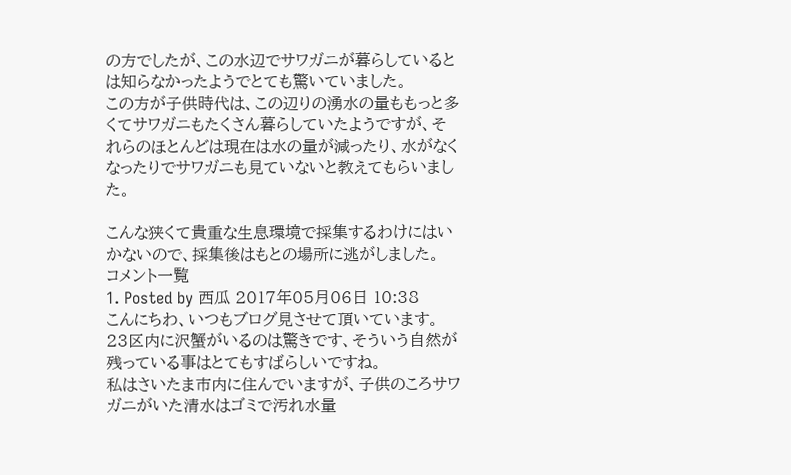の方でしたが、この水辺でサワガニが暮らしているとは知らなかったようでとても驚いていました。
この方が子供時代は、この辺りの湧水の量ももっと多くてサワガニもたくさん暮らしていたようですが、それらのほとんどは現在は水の量が減ったり、水がなくなったりでサワガニも見ていないと教えてもらいました。

こんな狭くて貴重な生息環境で採集するわけにはいかないので、採集後はもとの場所に逃がしました。
コメント一覧
1. Posted by 西瓜 2017年05月06日 10:38
こんにちわ、いつもブログ見させて頂いています。
23区内に沢蟹がいるのは驚きです、そういう自然が残っている事はとてもすばらしいですね。
私はさいたま市内に住んでいますが、子供のころサワガニがいた清水はゴミで汚れ水量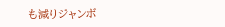も減りジャンボ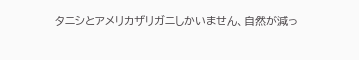タニシとアメリカザリガニしかいません、自然が減っ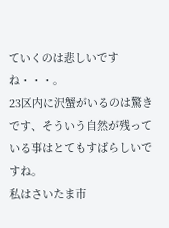ていくのは悲しいですね・・・。
23区内に沢蟹がいるのは驚きです、そういう自然が残っている事はとてもすばらしいですね。
私はさいたま市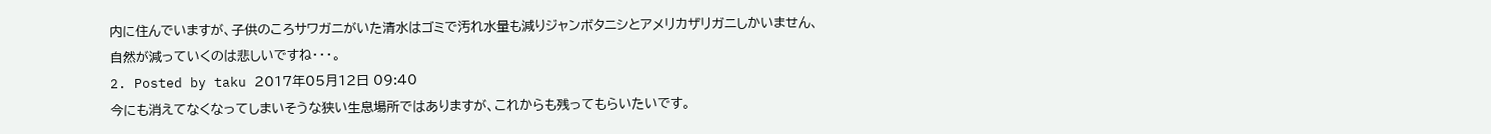内に住んでいますが、子供のころサワガニがいた清水はゴミで汚れ水量も減りジャンボタニシとアメリカザリガニしかいません、自然が減っていくのは悲しいですね・・・。
2. Posted by taku 2017年05月12日 09:40
今にも消えてなくなってしまいそうな狭い生息場所ではありますが、これからも残ってもらいたいです。